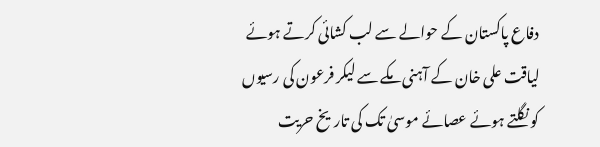دفاع پاکستان کے حوالے سے لب کشائی کرتے ہوئے لیاقت علی خان کے آہنی مکے سے لیکر فرعون کی رسیوں کو نگلتے ہوئے عصائے موسیٰ تک کی تاریخ حریت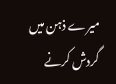میرے ذہن میں گردش کرنے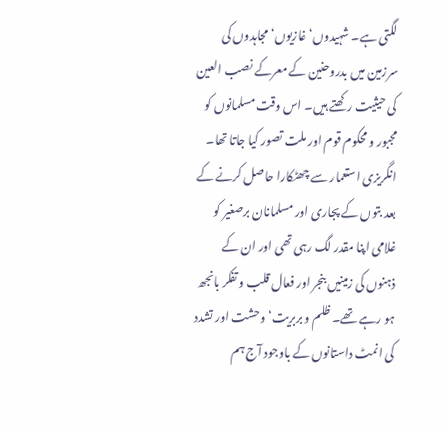لگتی ہے۔ شہیدوں‘ غازیوں‘ مجاہدوں کی سرزمین میں بدروحنین کے معرکے نصب العین کی حیثیت رکھتے ہیں۔ اس وقت مسلمانوں کو مجبور و محکوم قوم اور ملت تصور کیا جاتا تھا۔ انگریزی استعمار سے چھٹکارا حاصل کرنے کے بعد بتوں کے پجاری اور مسلمانان برصغیر کو غلامی اپنا مقدر لگ رہی تھی اور ان کے ذہنوں کی زمینیں بنجر اور فعال قلب و تفکر بانجھ ہو رہے تھے۔ ظلم و بربریت‘ وحشت اور تشدد کی انمٹ داستانوں کے باوجود آج ہم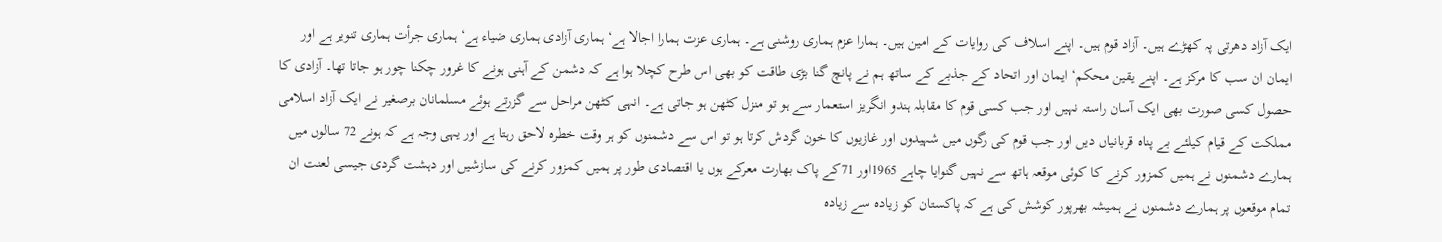ایک آزاد دھرتی پہ کھڑے ہیں۔ آزاد قوم ہیں۔ اپنے اسلاف کی روایات کے امین ہیں۔ ہمارا عزم ہماری روشنی ہے۔ ہماری عزت ہمارا اجالا ہے‘ ہماری آزادی ہماری ضیاء ہے‘ ہماری جرأت ہماری تنویر ہے اور ایمان ان سب کا مرکز ہے۔ اپنے یقین محکم‘ ایمان اور اتحاد کے جذبے کے ساتھ ہم نے پانچ گنا بڑی طاقت کو بھی اس طرح کچلا ہوا ہے کہ دشمن کے آہنی ہونے کا غرور چکنا چور ہو جاتا تھا۔ آزادی کا حصول کسی صورت بھی ایک آسان راستہ نہیں اور جب کسی قوم کا مقابلہ ہندو انگریز استعمار سے ہو تو منزل کٹھن ہو جاتی ہے۔ انہی کٹھن مراحل سے گزرتے ہوئے مسلمانان برصغیر نے ایک آزاد اسلامی مملکت کے قیام کیلئے بے پناہ قربانیاں دیں اور جب قوم کی رگوں میں شہیدوں اور غازیوں کا خون گردش کرتا ہو تو اس سے دشمنوں کو ہر وقت خطرہ لاحق رہتا ہے اور یہی وجہ ہے کہ ہونے 72 سالوں میں ہمارے دشمنوں نے ہمیں کمزور کرنے کا کوئی موقعہ ہاتھ سے نہیں گنوایا چاہے 1965اور 71کے پاک بھارت معرکے ہوں یا اقتصادی طور پر ہمیں کمزور کرنے کی سازشیں اور دہشت گردی جیسی لعنت ان تمام موقعوں پر ہمارے دشمنوں نے ہمیشہ بھرپور کوشش کی ہے کہ پاکستان کو زیادہ سے زیادہ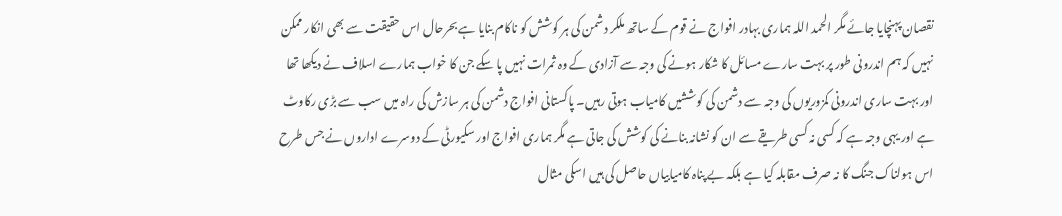نقصان پہنچایا جائے مگر الحمد اللہ ہماری بہادر افواج نے قوم کے ساتھ ملکر دشمن کی ہر کوشش کو ناکام بنایا ہے بحرحال اس حقیقت سے بھی انکار ممکن نہیں کہ ہم اندرونی طور پر بہت سارے مسائل کا شکار ہونے کی وجہ سے آزادی کے وہ ثمرات نہیں پا سکے جن کا خواب ہمارے اسلاف نے دیکھا تھا اور بہت ساری اندرونی کمزوریوں کی وجہ سے دشمن کی کوششیں کامیاب ہوتی رہیں۔ پاکستانی افواج دشمن کی ہر سازش کی راہ میں سب سے بڑی رکاوٹ ہے اور یہی وجہ ہے کہ کسی نہ کسی طریقے سے ان کو نشانہ بنانے کی کوشش کی جاتی ہے مگر ہماری افواج اور سکیورٹی کے دوسرے اداروں نے جس طرح اس ہولناک جنگ کا نہ صرف مقابلہ کیا ہے بلکہ بے پناہ کامیابیاں حاصل کی ہیں اسکی مثال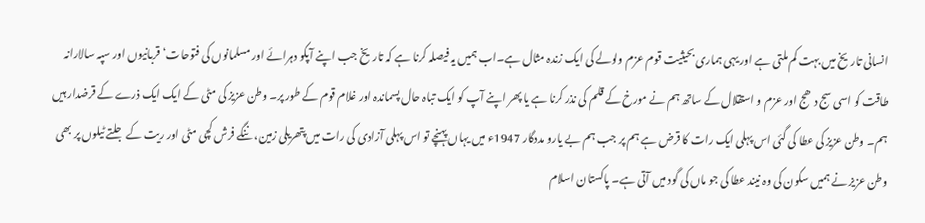انسانی تاریخ میں بہت کم ملتی ہے اور یہی ہماری بحیثیت قوم عزم ولولے کی ایک زندہ مثال ہے۔اب ہمیں یہ فیصلہ کرنا ہے کہ تاریخ جب اپنے آپکو دہرائے اور مسلمانوں کی فتوحات‘ قربانیوں اور سپہ سالارانہ طاقت کو اسی سج دھج اور عزم و استقلال کے ساتھ ہم نے مورخ کے قلم کی نذر کرنا ہے یا پھر اپنے آپ کو ایک تباہ حال پسماندہ اور غلام قوم کے طور پر۔ وطن عزیز کی مٹی کے ایک ایک ذرے کے قرضدار ہیں ہم۔ وطن عزیز کی عطا کی گئی اس پہلی ایک رات کا قرض ہے ہم پر جب ہم بے یارو مددگار 1947ء میں یہاں پہنچے تو اس پہلی آزادی کی رات میں پتھریلی زمین، ننگے فرش کچی مٹی اور ریت کے جلتے ٹیلوں پر بھی وطن عزیز نے ہمیں سکون کی وہ نیند عطا کی جو ماں کی گود میں آتی ہے۔ پاکستان اسلام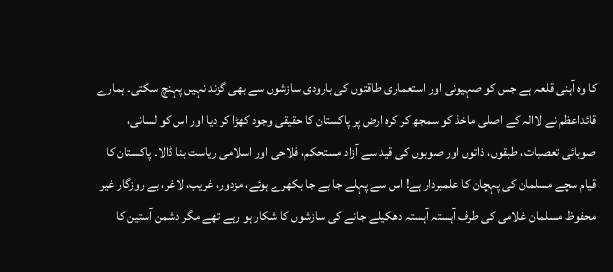کا وہ آہنی قلعہ ہے جس کو صہیونی اور استعماری طاقتوں کی بارودی سازشوں سے بھی گزند نہیں پہنچ سکتی۔ ہمارے قائداعظم نے لاالہ کے اصلی ماخذ کو سمجھ کر کرہ ارض پر پاکستان کا حقیقی وجود کھڑا کر دیا اور اس کو لسانی، صوبائی تعصبات، طبقوں، ذاتوں اور صوبوں کی قید سے آزاد مستحکم، فلاحی اور اسلامی ریاست بنا ڈالا۔ پاکستان کا قیام سچے مسلمان کی پہچان کا علمبردار ہے! اس سے پہلے جا بے جا بکھرے ہوئے، مزدور، غریب، لاغر، بے روزگار غیر محفوظ مسلمان غلامی کی طرف آہستہ آہستہ دھکیلے جانے کی سازشوں کا شکار ہو رہے تھے مگر دشمن آستین کا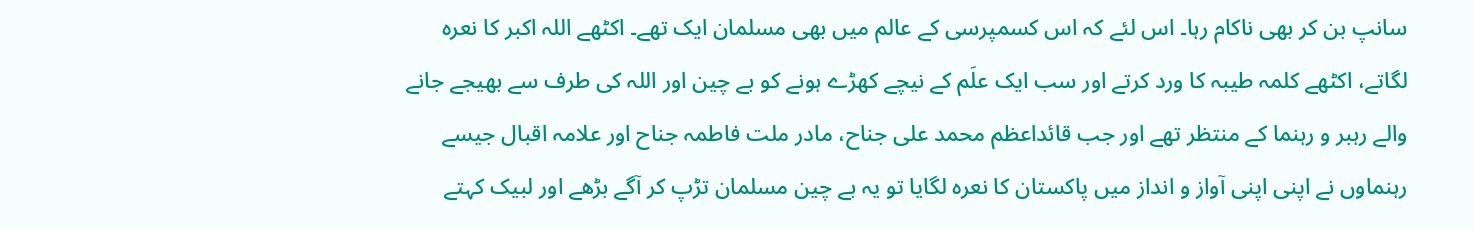سانپ بن کر بھی ناکام رہا۔ اس لئے کہ اس کسمپرسی کے عالم میں بھی مسلمان ایک تھے۔ اکٹھے اللہ اکبر کا نعرہ لگاتے، اکٹھے کلمہ طیبہ کا ورد کرتے اور سب ایک علَم کے نیچے کھڑے ہونے کو بے چین اور اللہ کی طرف سے بھیجے جانے والے رہبر و رہنما کے منتظر تھے اور جب قائداعظم محمد علی جناح، مادر ملت فاطمہ جناح اور علامہ اقبال جیسے رہنماوں نے اپنی اپنی آواز و انداز میں پاکستان کا نعرہ لگایا تو یہ بے چین مسلمان تڑپ کر آگے بڑھے اور لبیک کہتے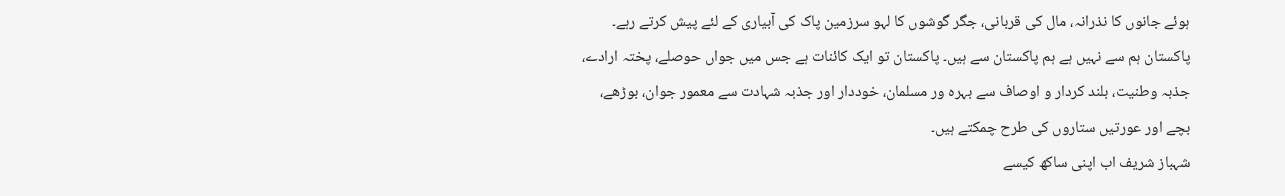ہوئے جانوں کا نذرانہ، مال کی قربانی، جگر گوشوں کا لہو سرزمین پاک کی آبیاری کے لئے پیش کرتے رہے۔ پاکستان ہم سے نہیں ہے ہم پاکستان سے ہیں۔ پاکستان تو ایک کائنات ہے جس میں جواں حوصلے، پختہ ارادے، جذبہ وطنیت، بلند کردار و اوصاف سے بہرہ ور مسلمان، خوددار اور جذبہ شہادت سے معمور جوان، بوڑھے، بچے اور عورتیں ستاروں کی طرح چمکتے ہیں۔
شہباز شریف اب اپنی ساکھ کیسے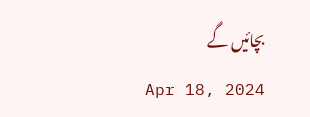بچائیں گے
Apr 18, 2024